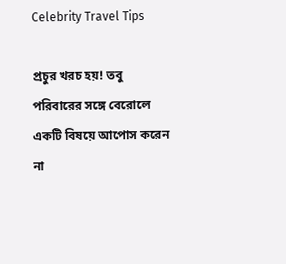Celebrity Travel Tips

প্রচুর খরচ হয়! তবু পরিবারের সঙ্গে বেরোলে একটি বিষয়ে আপোস করেন না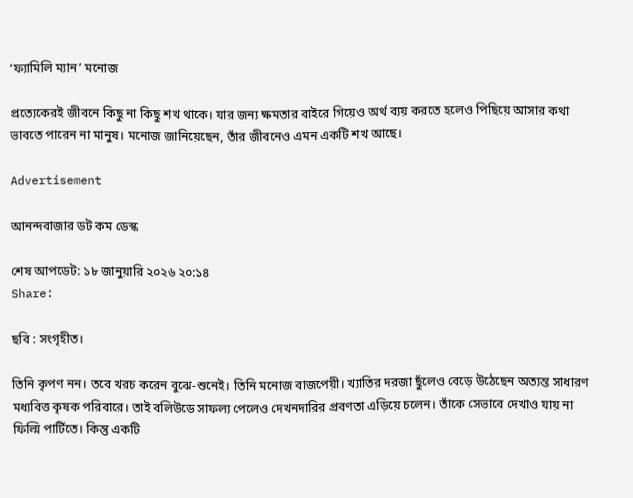‘ফ্যামিলি ম্যান’ মনোজ

প্রত্যেকেরই জীবনে কিছু না কিছু শখ থাকে। যার জন্য ক্ষমতার বাইরে গিয়েও অর্থ ব্যয় করতে হলেও পিছিয়ে আসার কথা ভাবতে পারেন না মানুষ। মনোজ জানিয়েছেন, তাঁর জীবনেও এমন একটি শখ আছে।

Advertisement

আনন্দবাজার ডট কম ডেস্ক

শেষ আপডেট: ১৮ জানুয়ারি ২০২৬ ২০:১৪
Share:

ছবি : সংগৃহীত।

তিনি কৃপণ নন। তবে খরচ করেন বুঝে-শুনেই। তিনি মনোজ বাজপেয়ী। খ্যাতির দরজা ছুঁলেও বেড়ে উঠেছেন অত্যন্ত সাধারণ মধ্যবিত্ত কৃষক পরিবারে। তাই বলিউডে সাফল্য পেলেও দেখনদারির প্রবণতা এড়িয়ে চলেন। তাঁকে সেভাবে দেখাও যায় না ফিল্মি পার্টিতে। কিন্তু একটি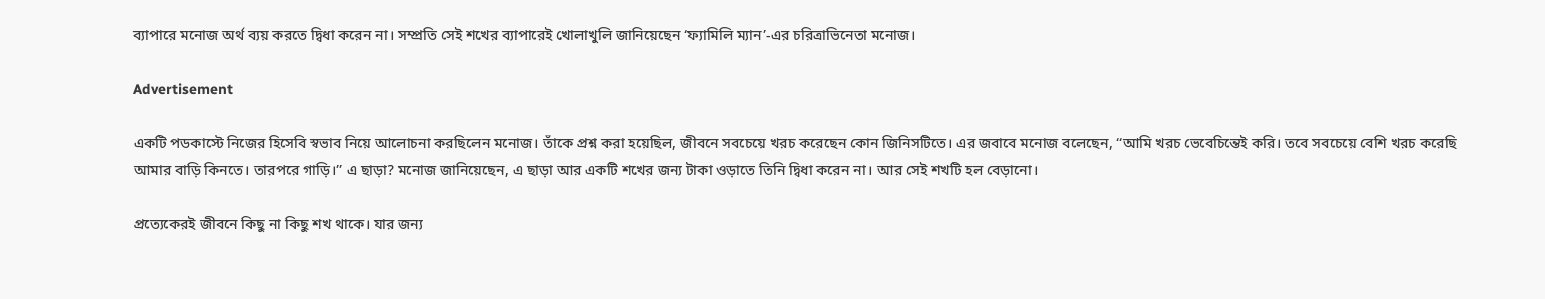ব্যাপারে মনোজ অর্থ ব্যয় করতে দ্বিধা করেন না। সম্প্রতি সেই শখের ব্যাপারেই খোলাখুলি জানিয়েছেন ‘ফ্যামিলি ম্যান’-এর চরিত্রাভিনেতা মনোজ।

Advertisement

একটি পডকাস্টে নিজের হিসেবি স্বভাব নিয়ে আলোচনা করছিলেন মনোজ। তাঁকে প্রশ্ন করা হয়েছিল, জীবনে সবচেয়ে খরচ করেছেন কোন জিনিসটিতে। এর জবাবে মনোজ বলেছেন, ‘‘আমি খরচ ভেবেচিন্তেই করি। তবে সবচেয়ে বেশি খরচ করেছি আমার বাড়ি কিনতে। তারপরে গাড়ি।’’ এ ছাড়া? মনোজ জানিয়েছেন, এ ছাড়া আর একটি শখের জন্য টাকা ওড়াতে তিনি দ্বিধা করেন না। আর সেই শখটি হল বেড়ানো।

প্রত্যেকেরই জীবনে কিছু না কিছু শখ থাকে। যার জন্য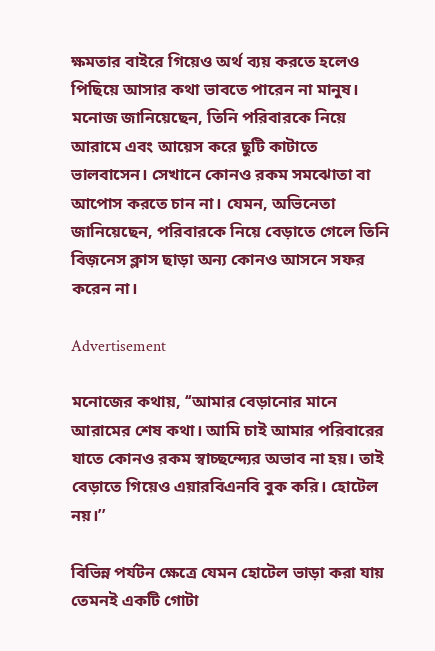ক্ষমতার বাইরে গিয়েও অর্থ ব্যয় করতে হলেও পিছিয়ে আসার কথা ভাবতে পারেন না মানুষ। মনোজ জানিয়েছেন, তিনি পরিবারকে নিয়ে আরামে এবং আয়েস করে ছুটি কাটাতে ভালবাসেন। সেখানে কোনও রকম সমঝোতা বা আপোস করতে চান না। যেমন, অভিনেতা জানিয়েছেন, পরিবারকে নিয়ে বেড়াতে গেলে তিনি বিজ়নেস ক্লাস ছাড়া অন্য কোনও আসনে সফর করেন না।

Advertisement

মনোজের কথায়, ‘‘আমার বেড়ানোর মানে আরামের শেষ কথা। আমি চাই আমার পরিবারের যাতে কোনও রকম স্বাচ্ছন্দ্যের অভাব না হয়। তাই বেড়াতে গিয়েও এয়ারবিএনবি বুক করি। হোটেল নয়।’’

বিভিন্ন পর্যটন ক্ষেত্রে যেমন হোটেল ভাড়া করা যায় তেমনই একটি গোটা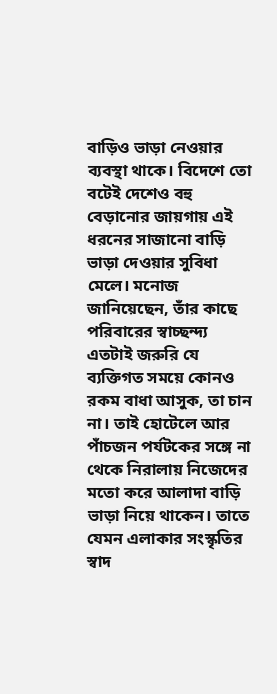বাড়িও ভাড়া নেওয়ার ব্যবস্থা থাকে। বিদেশে তো বটেই দেশেও বহু বেড়ানোর জায়গায় এই ধরনের সাজানো বাড়ি ভাড়া দেওয়ার সুবিধা মেলে। মনোজ জানিয়েছেন, তাঁর কাছে পরিবারের স্বাচ্ছন্দ্য এতটাই জরুরি যে ব্যক্তিগত সময়ে কোনও রকম বাধা আসুক, তা চান না। তাই হোটেলে আর পাঁচজন পর্যটকের সঙ্গে না থেকে নিরালায় নিজেদের মতো করে আলাদা বাড়ি ভাড়া নিয়ে থাকেন। তাতে যেমন এলাকার সংস্কৃতির স্বাদ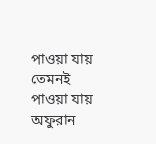পাওয়া যায় তেমনই পাওয়া যায় অফুরান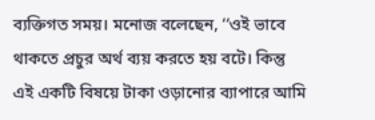ব্যক্তিগত সময়। মনোজ বলেছেন, ‘‘ওই ভাবে থাকতে প্রচুর অর্থ ব্যয় করতে হয় বটে। কিন্তু এই একটি বিষয়ে টাকা ওড়ানোর ব্যাপারে আমি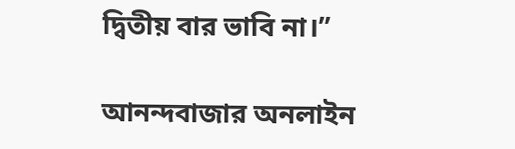দ্বিতীয় বার ভাবি না।’’

আনন্দবাজার অনলাইন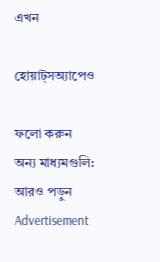এখন

হোয়াট্‌সঅ্যাপেও

ফলো করুন
অন্য মাধ্যমগুলি:
আরও পড়ুন
Advertisement